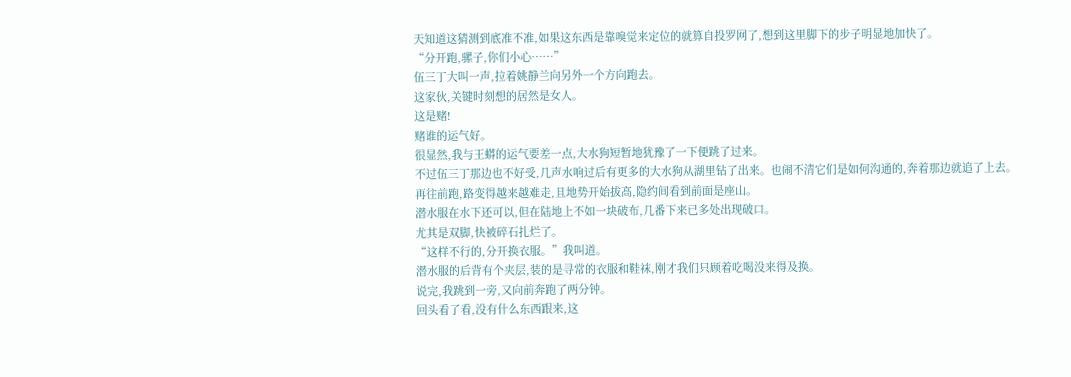天知道这猜测到底准不准,如果这东西是靠嗅觉来定位的就算自投罗网了,想到这里脚下的步子明显地加快了。
“分开跑,骡子,你们小心……”
伍三丁大叫一声,拉着姚静兰向另外一个方向跑去。
这家伙,关键时刻想的居然是女人。
这是赌!
赌谁的运气好。
很显然,我与王蟒的运气要差一点,大水狗短暂地犹豫了一下便跳了过来。
不过伍三丁那边也不好受,几声水响过后有更多的大水狗从湖里钻了出来。也闹不清它们是如何沟通的,奔着那边就追了上去。
再往前跑,路变得越来越难走,且地势开始拔高,隐约间看到前面是座山。
潜水服在水下还可以,但在陆地上不如一块破布,几番下来已多处出现破口。
尤其是双脚,快被碎石扎烂了。
“这样不行的,分开换衣服。”我叫道。
潜水服的后背有个夹层,装的是寻常的衣服和鞋袜,刚才我们只顾着吃喝没来得及换。
说完,我跳到一旁,又向前奔跑了两分钟。
回头看了看,没有什么东西跟来,这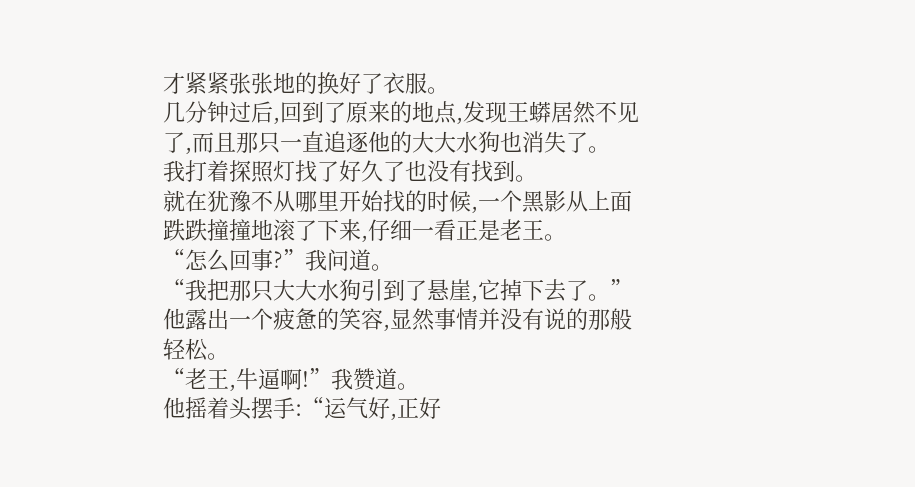才紧紧张张地的换好了衣服。
几分钟过后,回到了原来的地点,发现王蟒居然不见了,而且那只一直追逐他的大大水狗也消失了。
我打着探照灯找了好久了也没有找到。
就在犹豫不从哪里开始找的时候,一个黑影从上面跌跌撞撞地滚了下来,仔细一看正是老王。
“怎么回事?”我问道。
“我把那只大大水狗引到了悬崖,它掉下去了。”
他露出一个疲惫的笑容,显然事情并没有说的那般轻松。
“老王,牛逼啊!”我赞道。
他摇着头摆手:“运气好,正好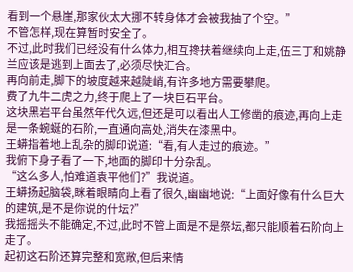看到一个悬崖,那家伙太大挪不转身体才会被我抽了个空。”
不管怎样,现在算暂时安全了。
不过,此时我们已经没有什么体力,相互搀扶着继续向上走,伍三丁和姚静兰应该是逃到上面去了,必须尽快汇合。
再向前走,脚下的坡度越来越陡峭,有许多地方需要攀爬。
费了九牛二虎之力,终于爬上了一块巨石平台。
这块黑岩平台虽然年代久远,但还是可以看出人工修凿的痕迹,再向上走是一条蜿蜒的石阶,一直通向高处,消失在漆黑中。
王蟒指着地上乱杂的脚印说道:“看,有人走过的痕迹。”
我俯下身子看了一下,地面的脚印十分杂乱。
“这么多人,怕难道袁平他们?”我说道。
王蟒扬起脑袋,眯着眼睛向上看了很久,幽幽地说:“上面好像有什么巨大的建筑,是不是你说的什坛?”
我摇摇头不能确定,不过,此时不管上面是不是祭坛,都只能顺着石阶向上走了。
起初这石阶还算完整和宽敞,但后来情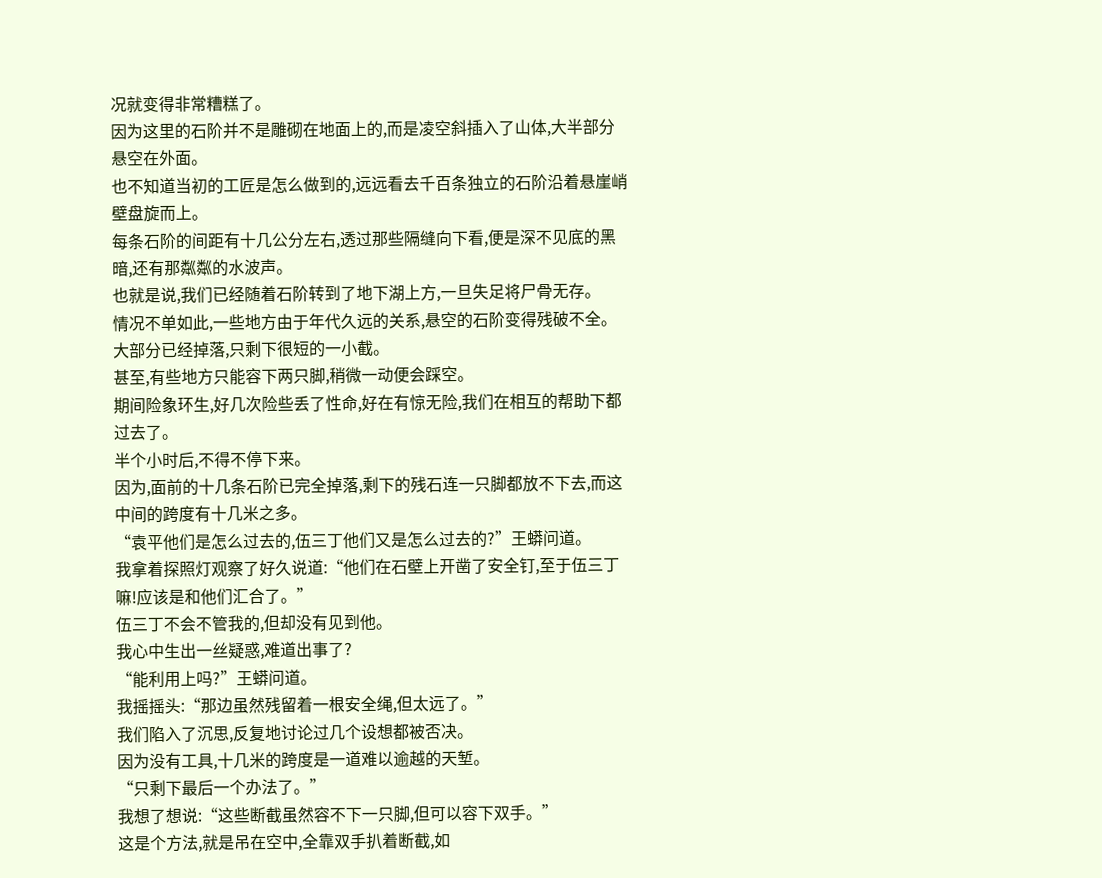况就变得非常糟糕了。
因为这里的石阶并不是雕砌在地面上的,而是凌空斜插入了山体,大半部分悬空在外面。
也不知道当初的工匠是怎么做到的,远远看去千百条独立的石阶沿着悬崖峭壁盘旋而上。
每条石阶的间距有十几公分左右,透过那些隔缝向下看,便是深不见底的黑暗,还有那粼粼的水波声。
也就是说,我们已经随着石阶转到了地下湖上方,一旦失足将尸骨无存。
情况不单如此,一些地方由于年代久远的关系,悬空的石阶变得残破不全。
大部分已经掉落,只剩下很短的一小截。
甚至,有些地方只能容下两只脚,稍微一动便会踩空。
期间险象环生,好几次险些丢了性命,好在有惊无险,我们在相互的帮助下都过去了。
半个小时后,不得不停下来。
因为,面前的十几条石阶已完全掉落,剩下的残石连一只脚都放不下去,而这中间的跨度有十几米之多。
“袁平他们是怎么过去的,伍三丁他们又是怎么过去的?”王蟒问道。
我拿着探照灯观察了好久说道:“他们在石壁上开凿了安全钉,至于伍三丁嘛!应该是和他们汇合了。”
伍三丁不会不管我的,但却没有见到他。
我心中生出一丝疑惑,难道出事了?
“能利用上吗?”王蟒问道。
我摇摇头:“那边虽然残留着一根安全绳,但太远了。”
我们陷入了沉思,反复地讨论过几个设想都被否决。
因为没有工具,十几米的跨度是一道难以逾越的天堑。
“只剩下最后一个办法了。”
我想了想说:“这些断截虽然容不下一只脚,但可以容下双手。”
这是个方法,就是吊在空中,全靠双手扒着断截,如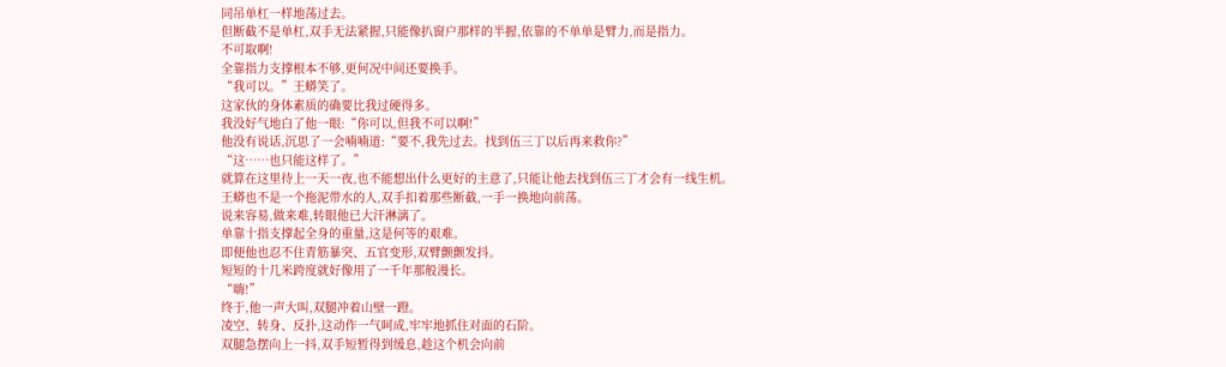同吊单杠一样地荡过去。
但断截不是单杠,双手无法紧握,只能像扒窗户那样的半握,依靠的不单单是臂力,而是指力。
不可取啊!
全靠指力支撑根本不够,更何况中间还要换手。
“我可以。”王蟒笑了。
这家伙的身体素质的确要比我过硬得多。
我没好气地白了他一眼:“你可以,但我不可以啊!”
他没有说话,沉思了一会喃喃道:“要不,我先过去。找到伍三丁以后再来救你?”
“这……也只能这样了。”
就算在这里待上一天一夜,也不能想出什么更好的主意了,只能让他去找到伍三丁才会有一线生机。
王蟒也不是一个拖泥带水的人,双手扣着那些断截,一手一换地向前荡。
说来容易,做来难,转眼他已大汗淋漓了。
单靠十指支撑起全身的重量,这是何等的艰难。
即便他也忍不住青筋暴突、五官变形,双臂颤颤发抖。
短短的十几米跨度就好像用了一千年那般漫长。
“嗨!”
终于,他一声大叫,双腿冲着山壁一蹬。
凌空、转身、反扑,这动作一气呵成,牢牢地抓住对面的石阶。
双腿急摆向上一抖,双手短暂得到缓息,趁这个机会向前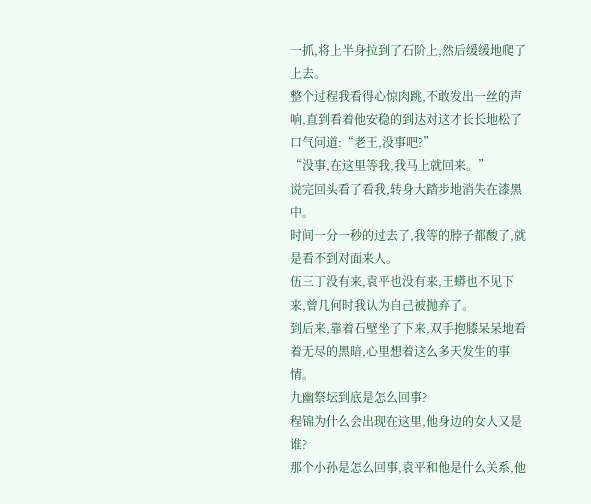一抓,将上半身拉到了石阶上,然后缓缓地爬了上去。
整个过程我看得心惊肉跳,不敢发出一丝的声响,直到看着他安稳的到达对这才长长地松了口气问道:“老王,没事吧?”
“没事,在这里等我,我马上就回来。”
说完回头看了看我,转身大踏步地消失在漆黑中。
时间一分一秒的过去了,我等的脖子都酸了,就是看不到对面来人。
伍三丁没有来,袁平也没有来,王蟒也不见下来,曾几何时我认为自己被抛弃了。
到后来,靠着石壁坐了下来,双手抱膝呆呆地看着无尽的黑暗,心里想着这么多天发生的事情。
九幽祭坛到底是怎么回事?
程锦为什么会出现在这里,他身边的女人又是谁?
那个小孙是怎么回事,袁平和他是什么关系,他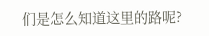们是怎么知道这里的路呢?